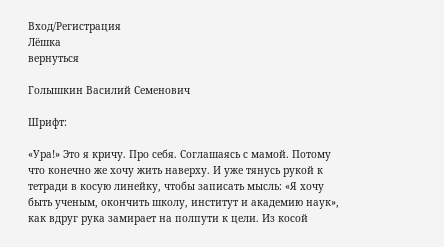Вход/Регистрация
Лёшка
вернуться

Голышкин Василий Семенович

Шрифт:

«Ура!» Это я кричу. Про себя. Соглашаясь с мамой. Потому что конечно же хочу жить наверху. И уже тянусь рукой к тетради в косую линейку, чтобы записать мысль: «Я хочу быть ученым, окончить школу, институт и академию наук», как вдруг рука замирает на полпути к цели. Из косой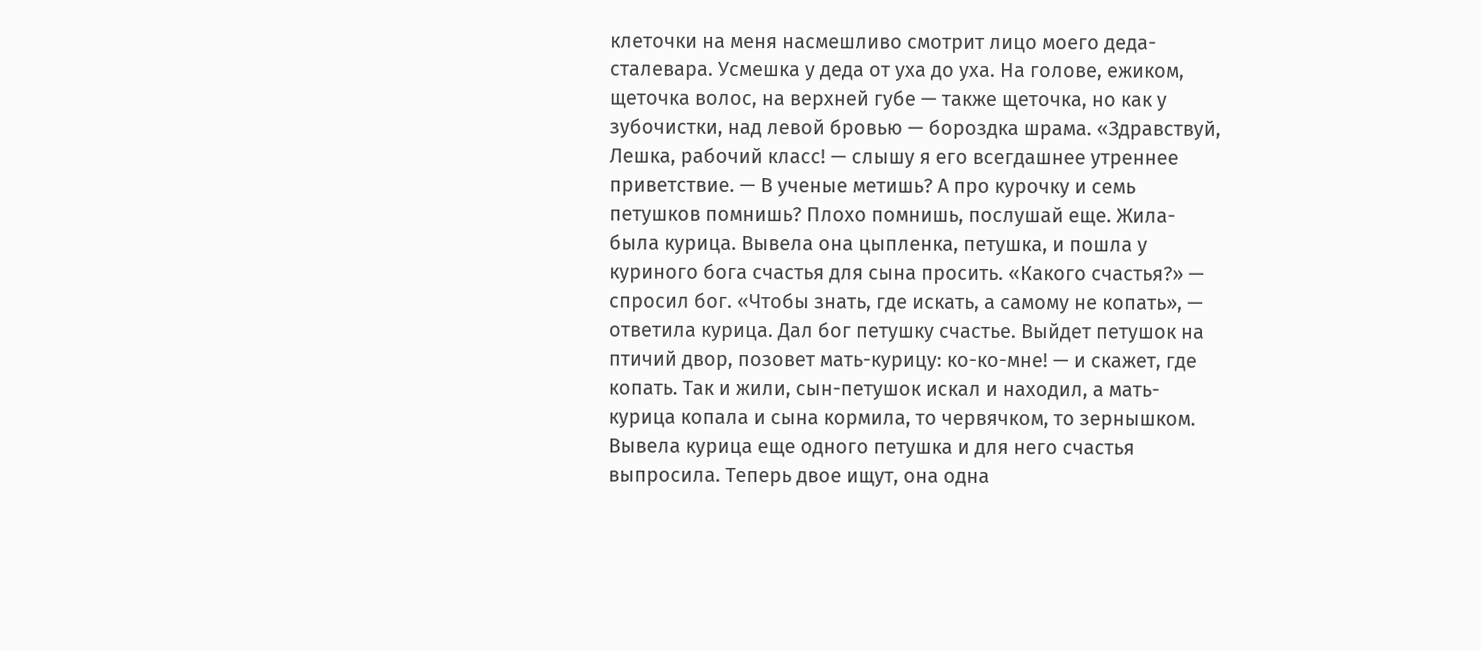клеточки на меня насмешливо смотрит лицо моего деда-сталевара. Усмешка у деда от уха до уха. На голове, ежиком, щеточка волос, на верхней губе — также щеточка, но как у зубочистки, над левой бровью — бороздка шрама. «Здравствуй, Лешка, рабочий класс! — слышу я его всегдашнее утреннее приветствие. — В ученые метишь? А про курочку и семь петушков помнишь? Плохо помнишь, послушай еще. Жила-была курица. Вывела она цыпленка, петушка, и пошла у куриного бога счастья для сына просить. «Какого счастья?» — спросил бог. «Чтобы знать, где искать, а самому не копать», — ответила курица. Дал бог петушку счастье. Выйдет петушок на птичий двор, позовет мать-курицу: ко-ко-мне! — и скажет, где копать. Так и жили, сын-петушок искал и находил, а мать-курица копала и сына кормила, то червячком, то зернышком. Вывела курица еще одного петушка и для него счастья выпросила. Теперь двое ищут, она одна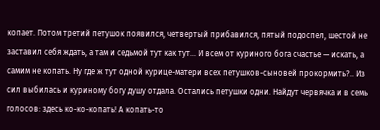копает. Потом третий петушок появился, четвертый прибавился, пятый подоспел, шестой не заставил себя ждать, а там и седьмой тут как тут… И всем от куриного бога счастье — искать, а самим не копать. Ну где ж тут одной курице-матери всех петушков-сыновей прокормить?.. Из сил выбилась и куриному богу душу отдала. Остались петушки одни. Найдут червячка и в семь голосов: здесь ко-ко-копать! А копать-то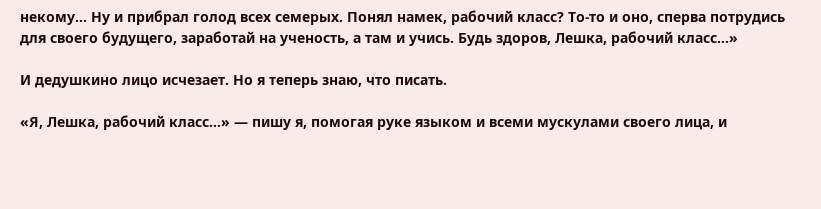некому… Ну и прибрал голод всех семерых. Понял намек, рабочий класс? То-то и оно, сперва потрудись для своего будущего, заработай на ученость, а там и учись. Будь здоров, Лешка, рабочий класс…»

И дедушкино лицо исчезает. Но я теперь знаю, что писать.

«Я, Лешка, рабочий класс…» — пишу я, помогая руке языком и всеми мускулами своего лица, и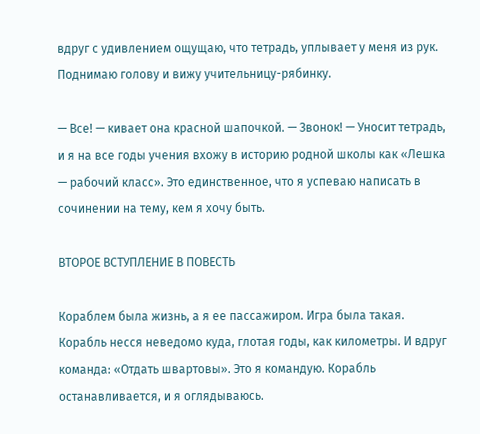вдруг с удивлением ощущаю, что тетрадь, уплывает у меня из рук. Поднимаю голову и вижу учительницу-рябинку.

— Все! — кивает она красной шапочкой. — Звонок! — Уносит тетрадь, и я на все годы учения вхожу в историю родной школы как «Лешка — рабочий класс». Это единственное, что я успеваю написать в сочинении на тему, кем я хочу быть.

ВТОРОЕ ВСТУПЛЕНИЕ В ПОВЕСТЬ

Кораблем была жизнь, а я ее пассажиром. Игра была такая. Корабль несся неведомо куда, глотая годы, как километры. И вдруг команда: «Отдать швартовы». Это я командую. Корабль останавливается, и я оглядываюсь.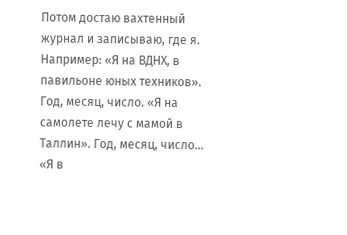Потом достаю вахтенный журнал и записываю, где я. Например: «Я на ВДНХ, в павильоне юных техников». Год, месяц, число. «Я на самолете лечу с мамой в Таллин». Год, месяц, число… «Я в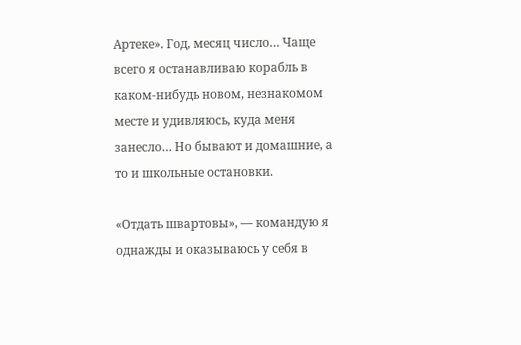Артеке». Год, месяц число… Чаще всего я останавливаю корабль в каком-нибудь новом, незнакомом месте и удивляюсь, куда меня занесло… Но бывают и домашние, а то и школьные остановки.

«Отдать швартовы», — командую я однажды и оказываюсь у себя в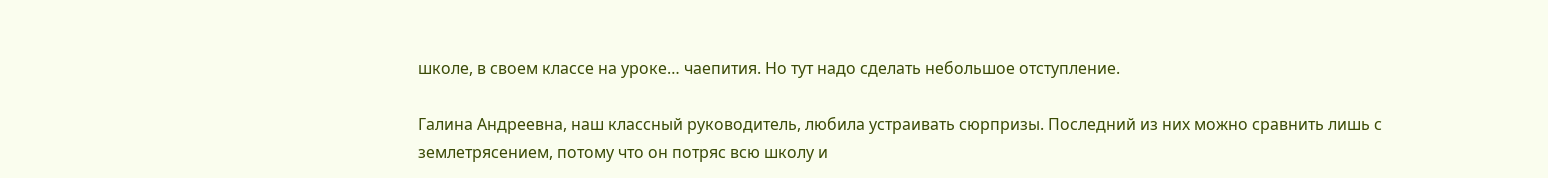школе, в своем классе на уроке… чаепития. Но тут надо сделать небольшое отступление.

Галина Андреевна, наш классный руководитель, любила устраивать сюрпризы. Последний из них можно сравнить лишь с землетрясением, потому что он потряс всю школу и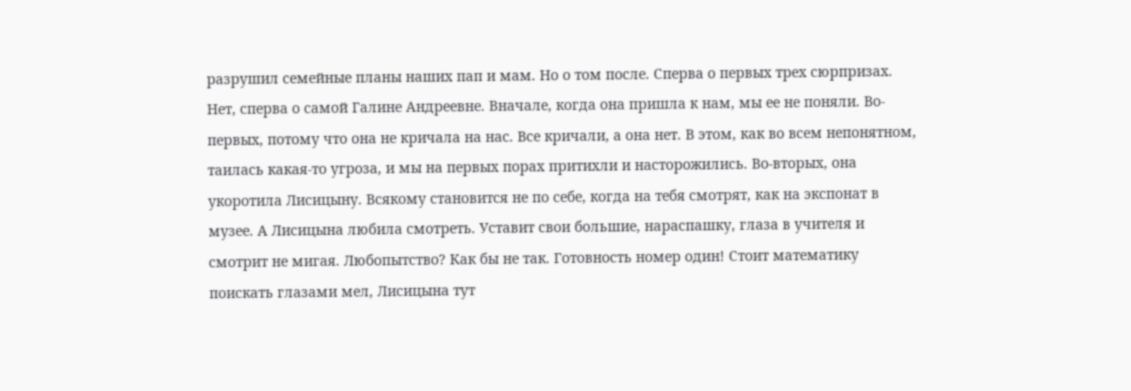разрушил семейные планы наших пап и мам. Но о том после. Сперва о первых трех сюрпризах. Нет, сперва о самой Галине Андреевне. Вначале, когда она пришла к нам, мы ее не поняли. Во-первых, потому что она не кричала на нас. Все кричали, а она нет. В этом, как во всем непонятном, таилась какая-то угроза, и мы на первых порах притихли и насторожились. Во-вторых, она укоротила Лисицыну. Всякому становится не по себе, когда на тебя смотрят, как на экспонат в музее. А Лисицына любила смотреть. Уставит свои большие, нараспашку, глаза в учителя и смотрит не мигая. Любопытство? Как бы не так. Готовность номер один! Стоит математику поискать глазами мел, Лисицына тут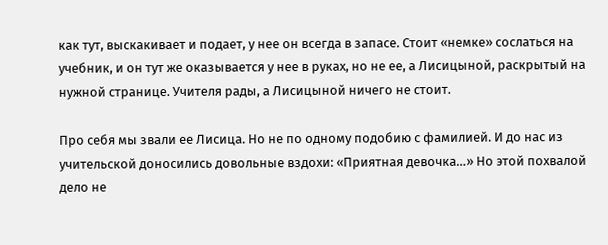как тут, выскакивает и подает, у нее он всегда в запасе. Стоит «немке» сослаться на учебник, и он тут же оказывается у нее в руках, но не ее, а Лисицыной, раскрытый на нужной странице. Учителя рады, а Лисицыной ничего не стоит.

Про себя мы звали ее Лисица. Но не по одному подобию с фамилией. И до нас из учительской доносились довольные вздохи: «Приятная девочка…» Но этой похвалой дело не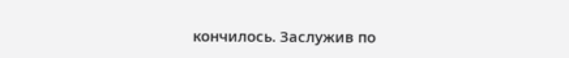кончилось. Заслужив по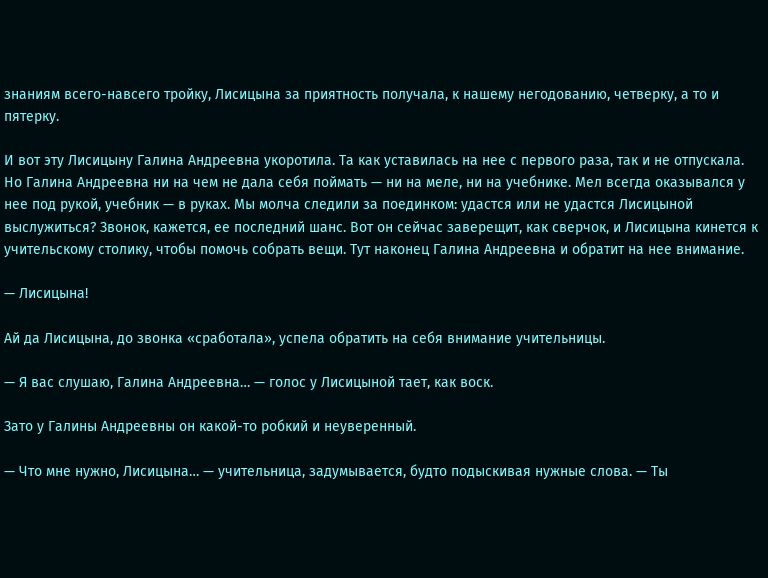знаниям всего-навсего тройку, Лисицына за приятность получала, к нашему негодованию, четверку, а то и пятерку.

И вот эту Лисицыну Галина Андреевна укоротила. Та как уставилась на нее с первого раза, так и не отпускала. Но Галина Андреевна ни на чем не дала себя поймать — ни на меле, ни на учебнике. Мел всегда оказывался у нее под рукой, учебник — в руках. Мы молча следили за поединком: удастся или не удастся Лисицыной выслужиться? Звонок, кажется, ее последний шанс. Вот он сейчас заверещит, как сверчок, и Лисицына кинется к учительскому столику, чтобы помочь собрать вещи. Тут наконец Галина Андреевна и обратит на нее внимание.

— Лисицына!

Ай да Лисицына, до звонка «сработала», успела обратить на себя внимание учительницы.

— Я вас слушаю, Галина Андреевна… — голос у Лисицыной тает, как воск.

Зато у Галины Андреевны он какой-то робкий и неуверенный.

— Что мне нужно, Лисицына… — учительница, задумывается, будто подыскивая нужные слова. — Ты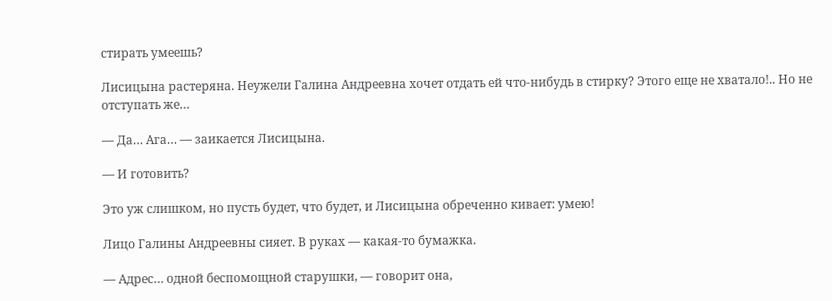стирать умеешь?

Лисицына растеряна. Неужели Галина Андреевна хочет отдать ей что-нибудь в стирку? Этого еще не хватало!.. Но не отступать же…

— Да… Ага… — заикается Лисицына.

— И готовить?

Это уж слишком, но пусть будет, что будет, и Лисицына обреченно кивает: умею!

Лицо Галины Андреевны сияет. В руках — какая-то бумажка.

— Адрес… одной беспомощной старушки, — говорит она,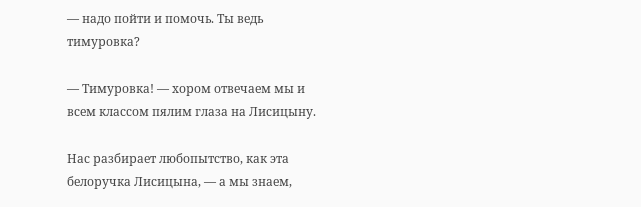— надо пойти и помочь. Ты ведь тимуровка?

— Тимуровка! — хором отвечаем мы и всем классом пялим глаза на Лисицыну.

Нас разбирает любопытство, как эта белоручка Лисицына, — а мы знаем,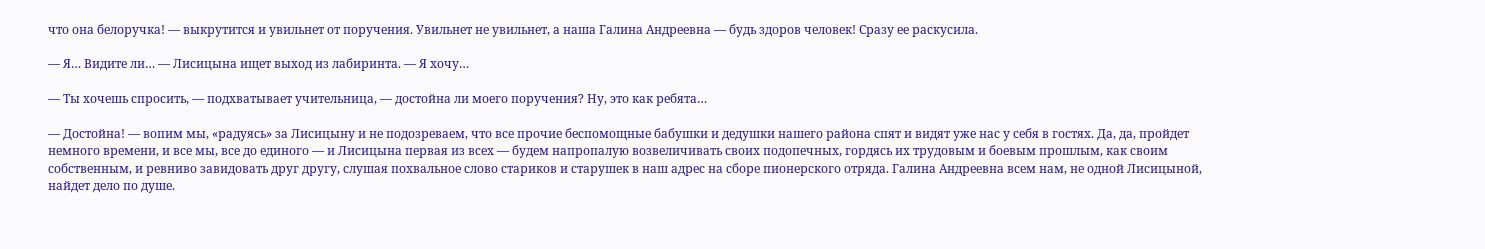что она белоручка! — выкрутится и увильнет от поручения. Увильнет не увильнет, а наша Галина Андреевна — будь здоров человек! Сразу ее раскусила.

— Я… Видите ли… — Лисицына ищет выход из лабиринта. — Я хочу…

— Ты хочешь спросить, — подхватывает учительница, — достойна ли моего поручения? Ну, это как ребята…

— Достойна! — вопим мы, «радуясь» за Лисицыну и не подозреваем, что все прочие беспомощные бабушки и дедушки нашего района спят и видят уже нас у себя в гостях. Да, да, пройдет немного времени, и все мы, все до единого — и Лисицына первая из всех — будем напропалую возвеличивать своих подопечных, гордясь их трудовым и боевым прошлым, как своим собственным, и ревниво завидовать друг другу, слушая похвальное слово стариков и старушек в наш адрес на сборе пионерского отряда. Галина Андреевна всем нам, не одной Лисицыной, найдет дело по душе.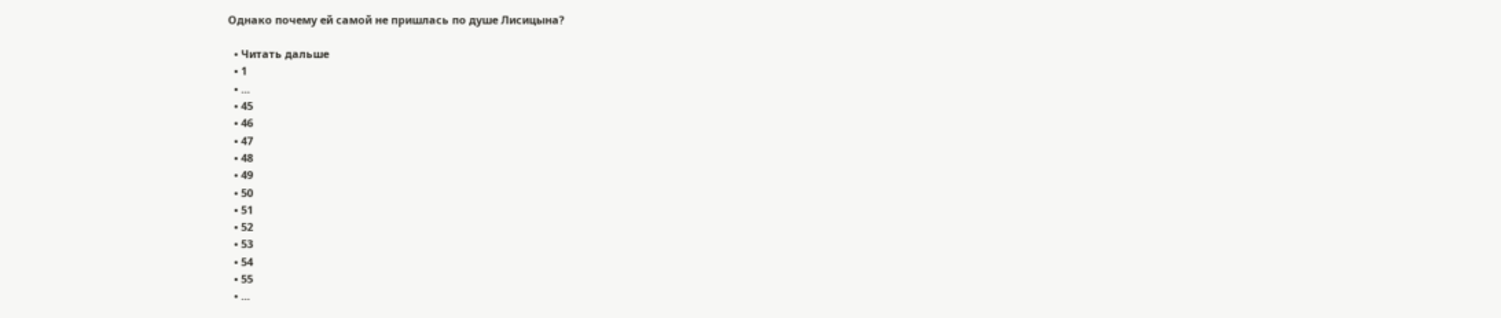Однако почему ей самой не пришлась по душе Лисицына?

  • Читать дальше
  • 1
  • ...
  • 45
  • 46
  • 47
  • 48
  • 49
  • 50
  • 51
  • 52
  • 53
  • 54
  • 55
  • ...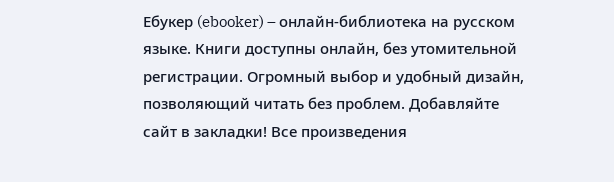Ебукер (ebooker) – онлайн-библиотека на русском языке. Книги доступны онлайн, без утомительной регистрации. Огромный выбор и удобный дизайн, позволяющий читать без проблем. Добавляйте сайт в закладки! Все произведения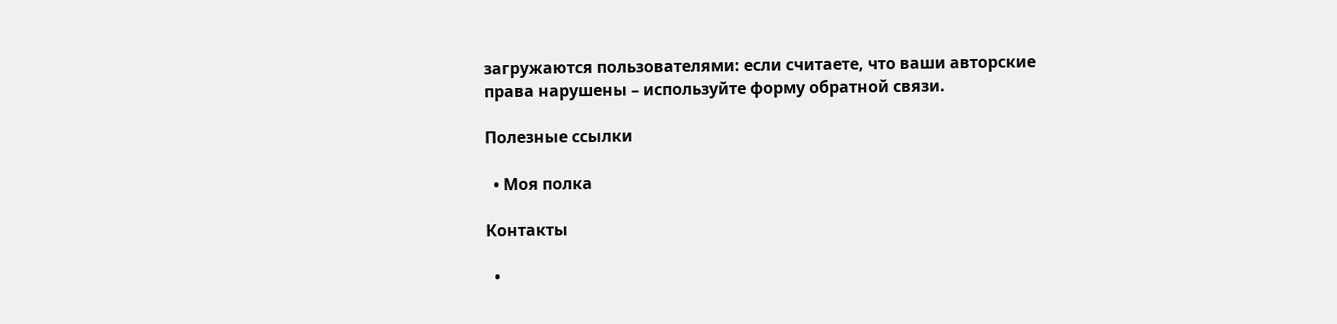загружаются пользователями: если считаете, что ваши авторские права нарушены – используйте форму обратной связи.

Полезные ссылки

  • Моя полка

Контакты

  •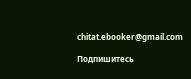chitat.ebooker@gmail.com

Подпишитесь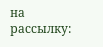на рассылку: